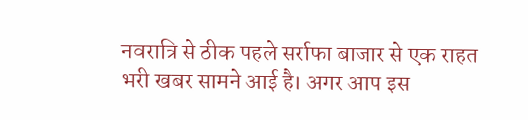नवरात्रि से ठीक पहले सर्राफा बाजार से एक राहत भरी खबर सामने आई है। अगर आप इस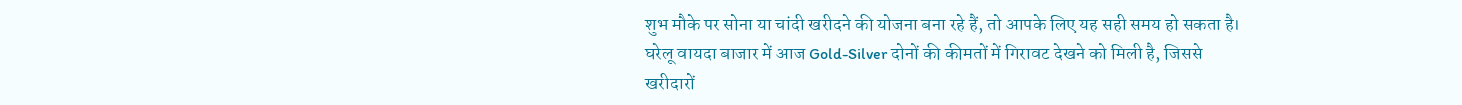शुभ मौके पर सोना या चांदी खरीदने की योजना बना रहे हैं, तो आपके लिए यह सही समय हो सकता है। घरेलू वायदा बाजार में आज Gold-Silver दोनों की कीमतों में गिरावट देखने को मिली है, जिससे खरीदारों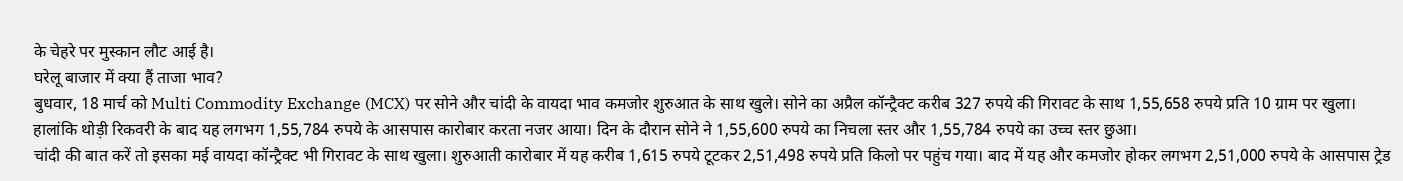के चेहरे पर मुस्कान लौट आई है।
घरेलू बाजार में क्या हैं ताजा भाव?
बुधवार, 18 मार्च को Multi Commodity Exchange (MCX) पर सोने और चांदी के वायदा भाव कमजोर शुरुआत के साथ खुले। सोने का अप्रैल कॉन्ट्रैक्ट करीब 327 रुपये की गिरावट के साथ 1,55,658 रुपये प्रति 10 ग्राम पर खुला। हालांकि थोड़ी रिकवरी के बाद यह लगभग 1,55,784 रुपये के आसपास कारोबार करता नजर आया। दिन के दौरान सोने ने 1,55,600 रुपये का निचला स्तर और 1,55,784 रुपये का उच्च स्तर छुआ।
चांदी की बात करें तो इसका मई वायदा कॉन्ट्रैक्ट भी गिरावट के साथ खुला। शुरुआती कारोबार में यह करीब 1,615 रुपये टूटकर 2,51,498 रुपये प्रति किलो पर पहुंच गया। बाद में यह और कमजोर होकर लगभग 2,51,000 रुपये के आसपास ट्रेड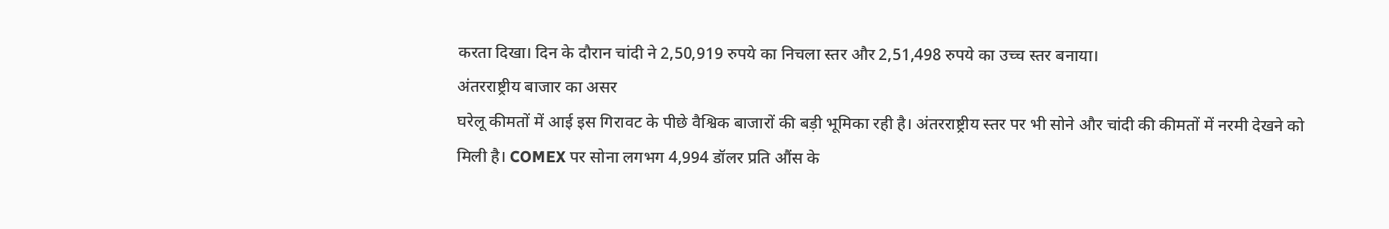करता दिखा। दिन के दौरान चांदी ने 2,50,919 रुपये का निचला स्तर और 2,51,498 रुपये का उच्च स्तर बनाया।
अंतरराष्ट्रीय बाजार का असर
घरेलू कीमतों में आई इस गिरावट के पीछे वैश्विक बाजारों की बड़ी भूमिका रही है। अंतरराष्ट्रीय स्तर पर भी सोने और चांदी की कीमतों में नरमी देखने को मिली है। COMEX पर सोना लगभग 4,994 डॉलर प्रति औंस के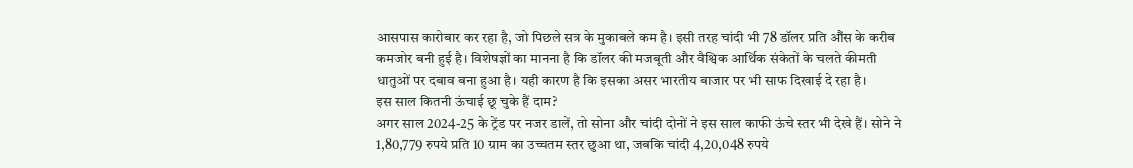आसपास कारोबार कर रहा है, जो पिछले सत्र के मुकाबले कम है। इसी तरह चांदी भी 78 डॉलर प्रति औंस के करीब कमजोर बनी हुई है। विशेषज्ञों का मानना है कि डॉलर की मजबूती और वैश्विक आर्थिक संकेतों के चलते कीमती धातुओं पर दबाव बना हुआ है। यही कारण है कि इसका असर भारतीय बाजार पर भी साफ दिखाई दे रहा है।
इस साल कितनी ऊंचाई छू चुके हैं दाम?
अगर साल 2024-25 के ट्रेंड पर नजर डालें, तो सोना और चांदी दोनों ने इस साल काफी ऊंचे स्तर भी देखे हैं। सोने ने 1,80,779 रुपये प्रति 10 ग्राम का उच्चतम स्तर छुआ था, जबकि चांदी 4,20,048 रुपये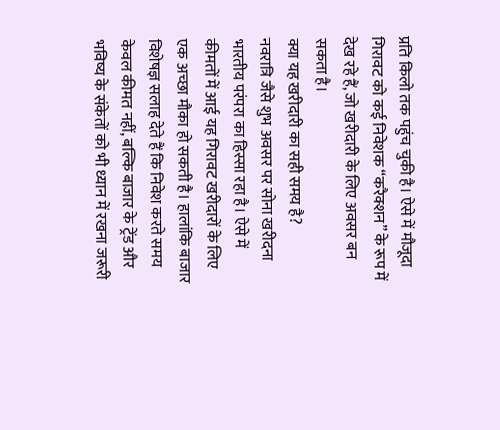प्रति किलो तक पहुंच चुकी है। ऐसे में मौजूदा गिरावट को कई निवेशक “करैक्शन” के रूप में देख रहे हैं, जो खरीदारी के लिए अवसर बन सकता है।
क्या यह खरीदारी का सही समय है?
नवरात्रि जैसे शुभ अवसर पर सोना खरीदना भारतीय परंपरा का हिस्सा रहा है। ऐसे में कीमतों में आई यह गिरावट खरीदारों के लिए एक अच्छा मौका हो सकती है। हालांकि बाजार विशेषज्ञ सलाह देते हैं कि निवेश करते समय केवल कीमत नहीं, बल्कि बाजार के ट्रेंड और भविष्य के संकेतों को भी ध्यान में रखना जरूरी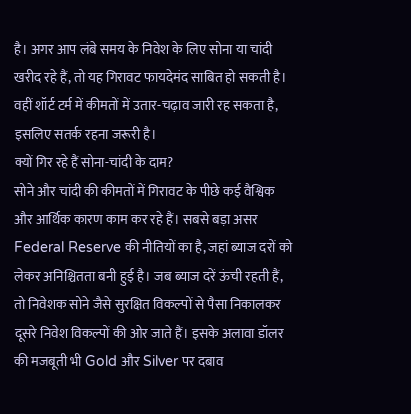है। अगर आप लंबे समय के निवेश के लिए सोना या चांदी खरीद रहे हैं, तो यह गिरावट फायदेमंद साबित हो सकती है। वहीं शॉर्ट टर्म में कीमतों में उतार-चढ़ाव जारी रह सकता है, इसलिए सतर्क रहना जरूरी है।
क्यों गिर रहे हैं सोना-चांदी के दाम?
सोने और चांदी की कीमतों में गिरावट के पीछे कई वैश्विक और आर्थिक कारण काम कर रहे हैं। सबसे बड़ा असर Federal Reserve की नीतियों का है, जहां ब्याज दरों को लेकर अनिश्चितता बनी हुई है। जब ब्याज दरें ऊंची रहती हैं, तो निवेशक सोने जैसे सुरक्षित विकल्पों से पैसा निकालकर दूसरे निवेश विकल्पों की ओर जाते हैं। इसके अलावा डॉलर की मजबूती भी Gold और Silver पर दबाव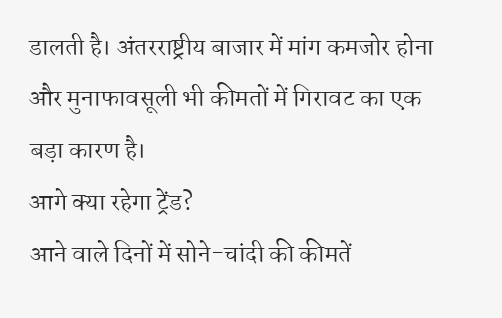डालती है। अंतरराष्ट्रीय बाजार में मांग कमजोर होना और मुनाफावसूली भी कीमतों में गिरावट का एक बड़ा कारण है।
आगे क्या रहेगा ट्रेंड?
आने वाले दिनों में सोने-चांदी की कीमतें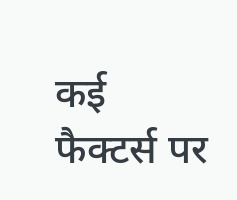कई फैक्टर्स पर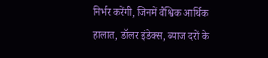निर्भर करेंगी, जिनमें वैश्विक आर्थिक हालात, डॉलर इंडेक्स, ब्याज दरों के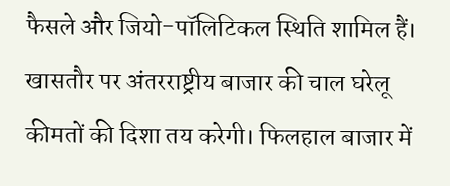फैसले और जियो-पॉलिटिकल स्थिति शामिल हैं। खासतौर पर अंतरराष्ट्रीय बाजार की चाल घरेलू कीमतों की दिशा तय करेगी। फिलहाल बाजार में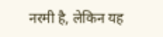नरमी है, लेकिन यह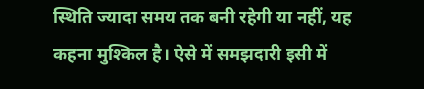स्थिति ज्यादा समय तक बनी रहेगी या नहीं, यह कहना मुश्किल है। ऐसे में समझदारी इसी में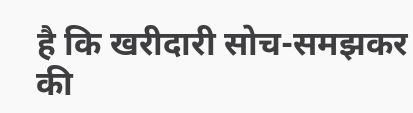है कि खरीदारी सोच-समझकर की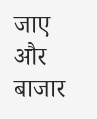जाए और बाजार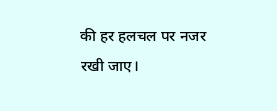की हर हलचल पर नजर रखी जाए।